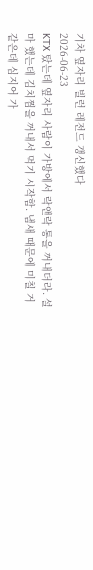기차 옆자리 빌런 레전드 갱신했다
2026-06-23
KTX 탔는데 옆자리 사람이 가방에서 락앤락 통을 꺼내더라. 설마 했는데 김치찜을 꺼내서 먹기 시작함. 냄새 때문에 미칠 거 같은데 심지어 가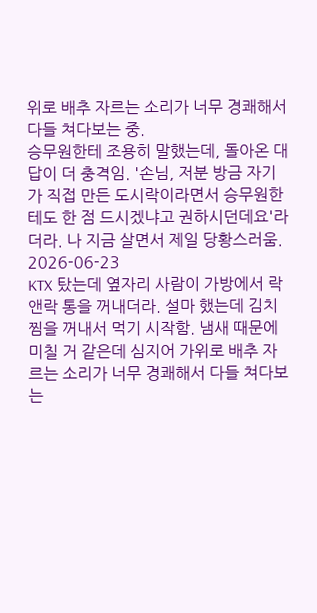위로 배추 자르는 소리가 너무 경쾌해서 다들 쳐다보는 중.
승무원한테 조용히 말했는데, 돌아온 대답이 더 충격임. '손님, 저분 방금 자기가 직접 만든 도시락이라면서 승무원한테도 한 점 드시겠냐고 권하시던데요'라더라. 나 지금 살면서 제일 당황스러움.
2026-06-23
KTX 탔는데 옆자리 사람이 가방에서 락앤락 통을 꺼내더라. 설마 했는데 김치찜을 꺼내서 먹기 시작함. 냄새 때문에 미칠 거 같은데 심지어 가위로 배추 자르는 소리가 너무 경쾌해서 다들 쳐다보는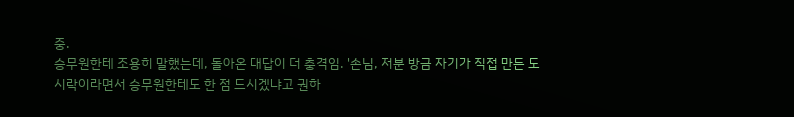중.
승무원한테 조용히 말했는데, 돌아온 대답이 더 충격임. '손님, 저분 방금 자기가 직접 만든 도시락이라면서 승무원한테도 한 점 드시겠냐고 권하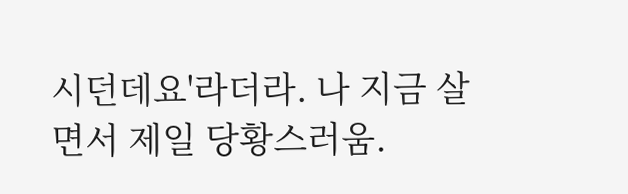시던데요'라더라. 나 지금 살면서 제일 당황스러움.